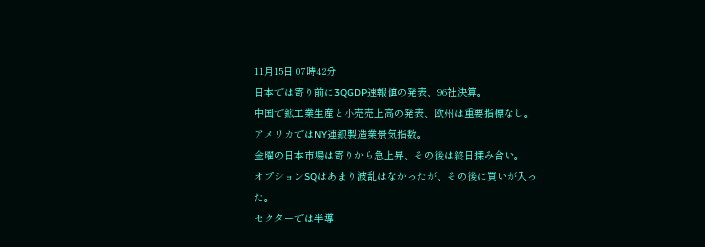11月15日 07時42分
日本では寄り前に3QGDP速報値の発表、96社決算。
中国で鉱工業生産と小売売上高の発表、欧州は重要指標なし。
アメリカではNY連銀製造業景気指数。
金曜の日本市場は寄りから急上昇、その後は終日揉み合い。
オプションSQはあまり波乱はなかったが、その後に買いが入った。
セクターでは半導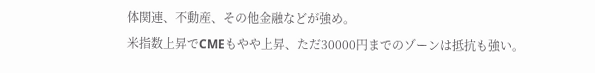体関連、不動産、その他金融などが強め。
米指数上昇でCMEもやや上昇、ただ30000円までのゾーンは抵抗も強い。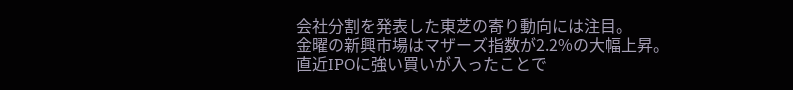会社分割を発表した東芝の寄り動向には注目。
金曜の新興市場はマザーズ指数が2.2%の大幅上昇。
直近IPOに強い買いが入ったことで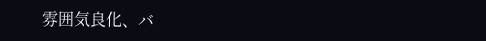雰囲気良化、バ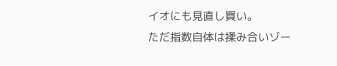イオにも見直し買い。
ただ指数自体は揉み合いゾー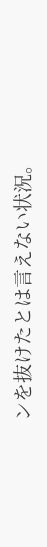ンを抜けたとは言えない状況。